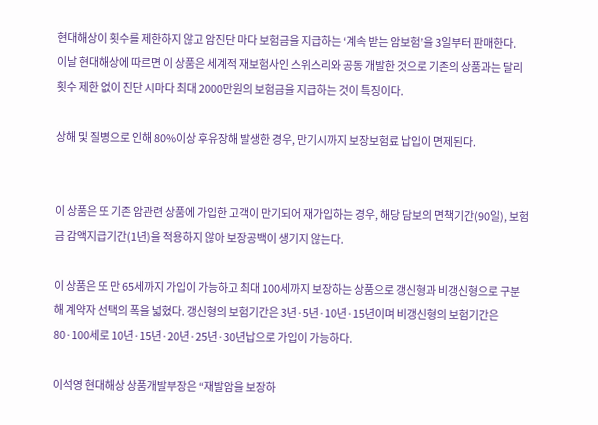현대해상이 횟수를 제한하지 않고 암진단 마다 보험금을 지급하는 ‘계속 받는 암보험’을 3일부터 판매한다.
이날 현대해상에 따르면 이 상품은 세계적 재보험사인 스위스리와 공동 개발한 것으로 기존의 상품과는 달리 횟수 제한 없이 진단 시마다 최대 2000만원의 보험금을 지급하는 것이 특징이다.

상해 및 질병으로 인해 80%이상 후유장해 발생한 경우, 만기시까지 보장보험료 납입이 면제된다.


이 상품은 또 기존 암관련 상품에 가입한 고객이 만기되어 재가입하는 경우, 해당 담보의 면책기간(90일), 보험금 감액지급기간(1년)을 적용하지 않아 보장공백이 생기지 않는다.

이 상품은 또 만 65세까지 가입이 가능하고 최대 100세까지 보장하는 상품으로 갱신형과 비갱신형으로 구분해 계약자 선택의 폭을 넓혔다. 갱신형의 보험기간은 3년·5년·10년·15년이며 비갱신형의 보험기간은 80·100세로 10년·15년·20년·25년·30년납으로 가입이 가능하다.

이석영 현대해상 상품개발부장은 “재발암을 보장하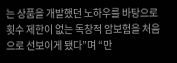는 상품을 개발했던 노하우를 바탕으로 횟수 제한이 없는 독창적 암보험을 처음으로 선보이게 됐다”며 “만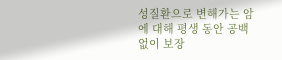성질환으로 변해가는 암에 대해 평생 동안 공백 없이 보장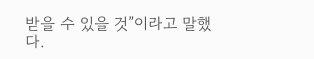받을 수 있을 것”이라고 말했다.